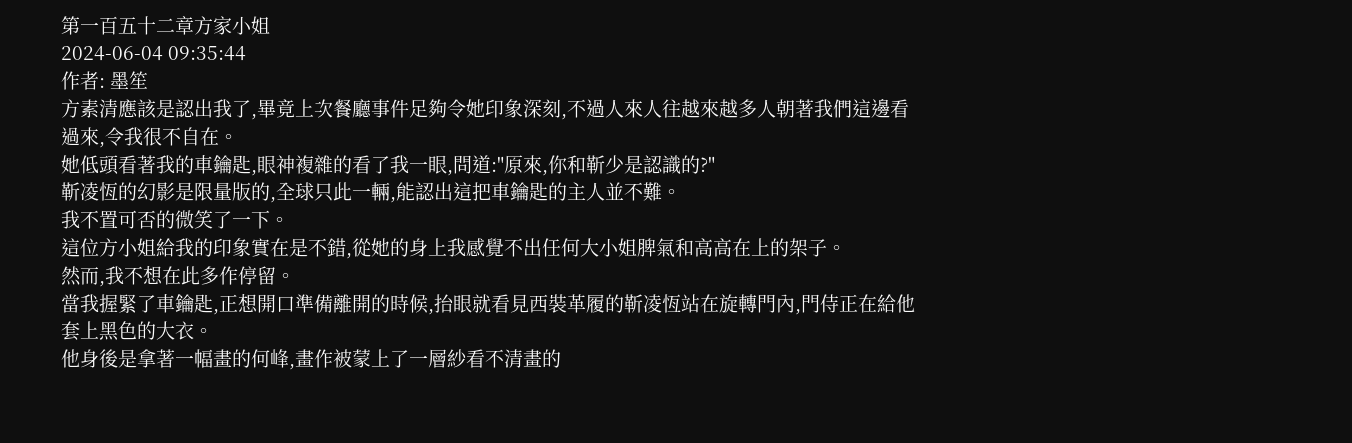第一百五十二章方家小姐
2024-06-04 09:35:44
作者: 墨笙
方素清應該是認出我了,畢竟上次餐廳事件足夠令她印象深刻,不過人來人往越來越多人朝著我們這邊看過來,令我很不自在。
她低頭看著我的車鑰匙,眼神複雜的看了我一眼,問道:"原來,你和靳少是認識的?"
靳凌恆的幻影是限量版的,全球只此一輛,能認出這把車鑰匙的主人並不難。
我不置可否的微笑了一下。
這位方小姐給我的印象實在是不錯,從她的身上我感覺不出任何大小姐脾氣和高高在上的架子。
然而,我不想在此多作停留。
當我握緊了車鑰匙,正想開口準備離開的時候,抬眼就看見西裝革履的靳凌恆站在旋轉門內,門侍正在給他套上黑色的大衣。
他身後是拿著一幅畫的何峰,畫作被蒙上了一層紗看不清畫的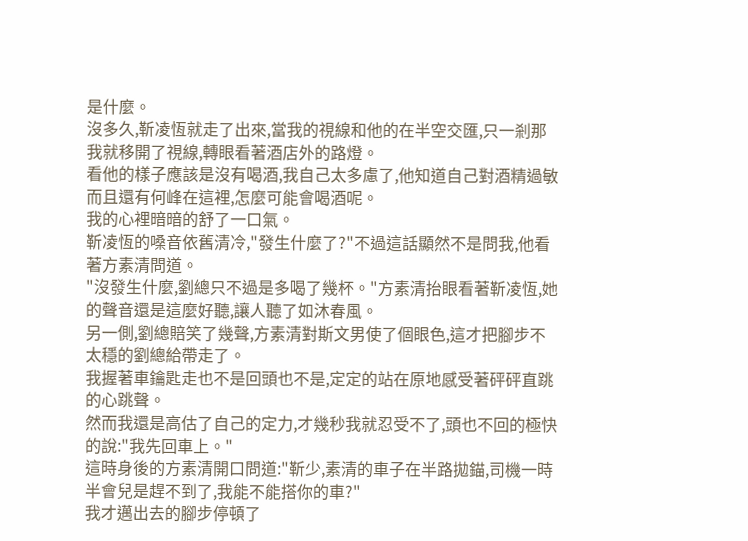是什麼。
沒多久,靳凌恆就走了出來,當我的視線和他的在半空交匯,只一剎那我就移開了視線,轉眼看著酒店外的路燈。
看他的樣子應該是沒有喝酒,我自己太多慮了,他知道自己對酒精過敏而且還有何峰在這裡,怎麼可能會喝酒呢。
我的心裡暗暗的舒了一口氣。
靳凌恆的嗓音依舊清冷,"發生什麼了?"不過這話顯然不是問我,他看著方素清問道。
"沒發生什麼,劉總只不過是多喝了幾杯。"方素清抬眼看著靳凌恆,她的聲音還是這麼好聽,讓人聽了如沐春風。
另一側,劉總賠笑了幾聲,方素清對斯文男使了個眼色,這才把腳步不太穩的劉總給帶走了。
我握著車鑰匙走也不是回頭也不是,定定的站在原地感受著砰砰直跳的心跳聲。
然而我還是高估了自己的定力,才幾秒我就忍受不了,頭也不回的極快的說:"我先回車上。"
這時身後的方素清開口問道:"靳少,素清的車子在半路拋錨,司機一時半會兒是趕不到了,我能不能搭你的車?"
我才邁出去的腳步停頓了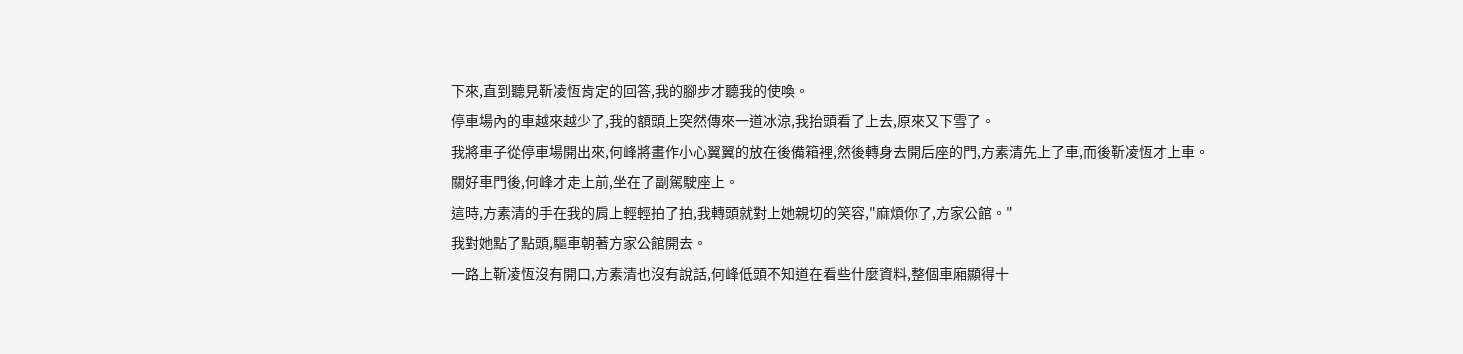下來,直到聽見靳凌恆肯定的回答,我的腳步才聽我的使喚。
停車場內的車越來越少了,我的額頭上突然傳來一道冰涼,我抬頭看了上去,原來又下雪了。
我將車子從停車場開出來,何峰將畫作小心翼翼的放在後備箱裡,然後轉身去開后座的門,方素清先上了車,而後靳凌恆才上車。
關好車門後,何峰才走上前,坐在了副駕駛座上。
這時,方素清的手在我的肩上輕輕拍了拍,我轉頭就對上她親切的笑容,"麻煩你了,方家公館。"
我對她點了點頭,驅車朝著方家公館開去。
一路上靳凌恆沒有開口,方素清也沒有說話,何峰低頭不知道在看些什麼資料,整個車廂顯得十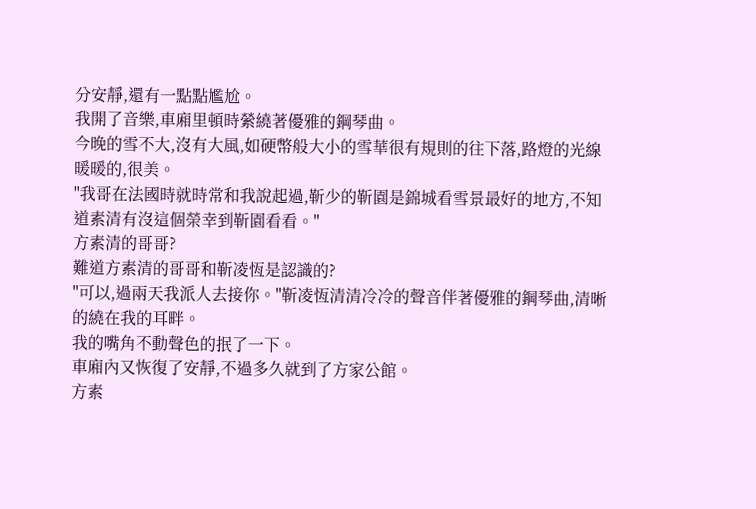分安靜,還有一點點尷尬。
我開了音樂,車廂里頓時縈繞著優雅的鋼琴曲。
今晚的雪不大,沒有大風,如硬幣般大小的雪華很有規則的往下落,路燈的光線暖暖的,很美。
"我哥在法國時就時常和我說起過,靳少的靳園是錦城看雪景最好的地方,不知道素清有沒這個榮幸到靳園看看。"
方素清的哥哥?
難道方素清的哥哥和靳凌恆是認識的?
"可以,過兩天我派人去接你。"靳凌恆清清冷冷的聲音伴著優雅的鋼琴曲,清晰的繞在我的耳畔。
我的嘴角不動聲色的抿了一下。
車廂內又恢復了安靜,不過多久就到了方家公館。
方素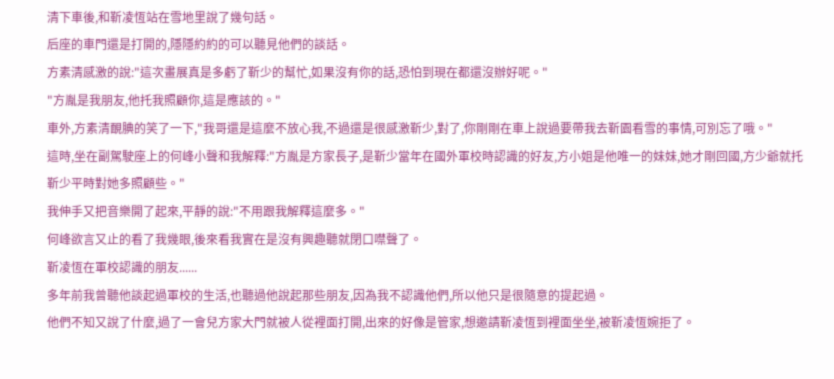清下車後,和靳凌恆站在雪地里說了幾句話。
后座的車門還是打開的,隱隱約約的可以聽見他們的談話。
方素清感激的說:"這次畫展真是多虧了靳少的幫忙,如果沒有你的話,恐怕到現在都還沒辦好呢。"
"方胤是我朋友,他托我照顧你,這是應該的。"
車外,方素清靦腆的笑了一下,"我哥還是這麼不放心我,不過還是很感激靳少,對了,你剛剛在車上說過要帶我去靳園看雪的事情,可別忘了哦。"
這時,坐在副駕駛座上的何峰小聲和我解釋:"方胤是方家長子,是靳少當年在國外軍校時認識的好友,方小姐是他唯一的妹妹,她才剛回國,方少爺就托靳少平時對她多照顧些。"
我伸手又把音樂開了起來,平靜的說:"不用跟我解釋這麼多。"
何峰欲言又止的看了我幾眼,後來看我實在是沒有興趣聽就閉口噤聲了。
靳凌恆在軍校認識的朋友......
多年前我曾聽他談起過軍校的生活,也聽過他說起那些朋友,因為我不認識他們,所以他只是很隨意的提起過。
他們不知又說了什麼,過了一會兒方家大門就被人從裡面打開,出來的好像是管家,想邀請靳凌恆到裡面坐坐,被靳凌恆婉拒了。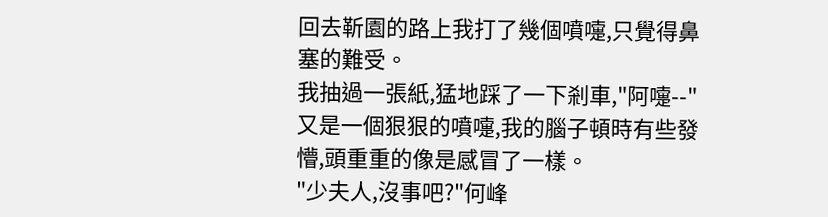回去靳園的路上我打了幾個噴嚏,只覺得鼻塞的難受。
我抽過一張紙,猛地踩了一下剎車,"阿嚏--"又是一個狠狠的噴嚏,我的腦子頓時有些發懵,頭重重的像是感冒了一樣。
"少夫人,沒事吧?"何峰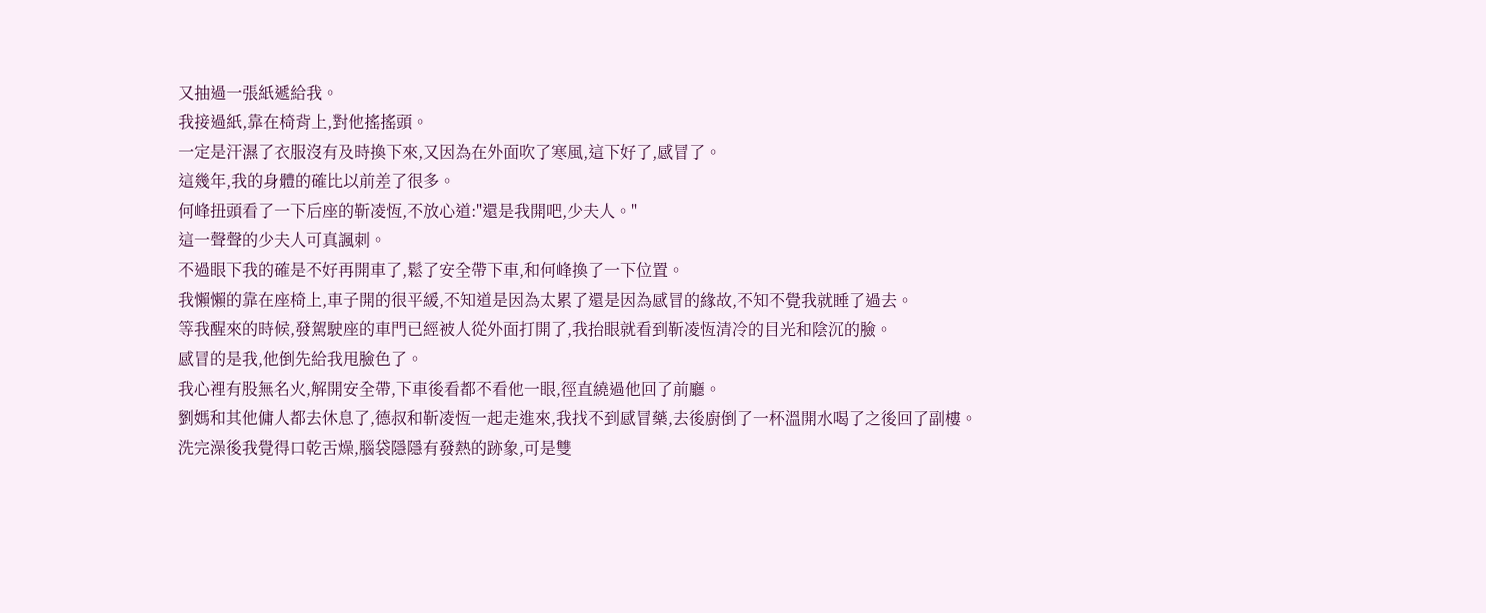又抽過一張紙遞給我。
我接過紙,靠在椅背上,對他搖搖頭。
一定是汗濕了衣服沒有及時換下來,又因為在外面吹了寒風,這下好了,感冒了。
這幾年,我的身體的確比以前差了很多。
何峰扭頭看了一下后座的靳凌恆,不放心道:"還是我開吧,少夫人。"
這一聲聲的少夫人可真諷刺。
不過眼下我的確是不好再開車了,鬆了安全帶下車,和何峰換了一下位置。
我懶懶的靠在座椅上,車子開的很平緩,不知道是因為太累了還是因為感冒的緣故,不知不覺我就睡了過去。
等我醒來的時候,發駕駛座的車門已經被人從外面打開了,我抬眼就看到靳凌恆清冷的目光和陰沉的臉。
感冒的是我,他倒先給我甩臉色了。
我心裡有股無名火,解開安全帶,下車後看都不看他一眼,徑直繞過他回了前廳。
劉媽和其他傭人都去休息了,德叔和靳凌恆一起走進來,我找不到感冒藥,去後廚倒了一杯溫開水喝了之後回了副樓。
洗完澡後我覺得口乾舌燥,腦袋隱隱有發熱的跡象,可是雙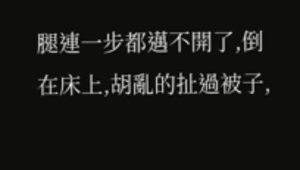腿連一步都邁不開了,倒在床上,胡亂的扯過被子,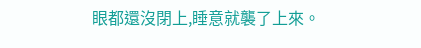眼都還沒閉上,睡意就襲了上來。